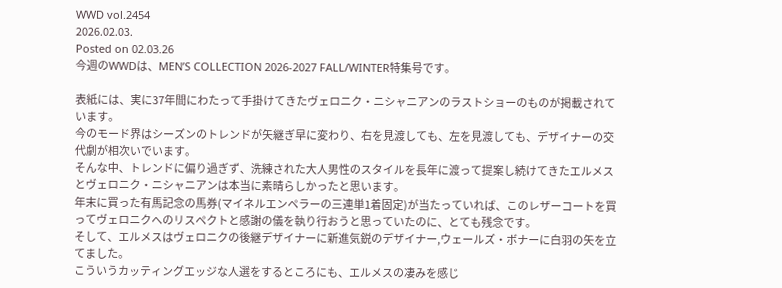WWD vol.2454
2026.02.03.
Posted on 02.03.26
今週のWWDは、MEN’S COLLECTION 2026-2027 FALL/WINTER特集号です。

表紙には、実に37年間にわたって手掛けてきたヴェロニク・ニシャニアンのラストショーのものが掲載されています。
今のモード界はシーズンのトレンドが矢継ぎ早に変わり、右を見渡しても、左を見渡しても、デザイナーの交代劇が相次いでいます。
そんな中、トレンドに偏り過ぎず、洗練された大人男性のスタイルを長年に渡って提案し続けてきたエルメスとヴェロニク・ニシャニアンは本当に素晴らしかったと思います。
年末に買った有馬記念の馬券(マイネルエンペラーの三連単1着固定)が当たっていれば、このレザーコートを買ってヴェロニクへのリスペクトと感謝の儀を執り行おうと思っていたのに、とても残念です。
そして、エルメスはヴェロニクの後継デザイナーに新進気鋭のデザイナー,ウェールズ・ボナーに白羽の矢を立てました。
こういうカッティングエッジな人選をするところにも、エルメスの凄みを感じ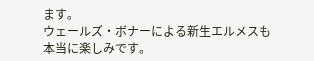ます。
ウェールズ・ボナーによる新生エルメスも本当に楽しみです。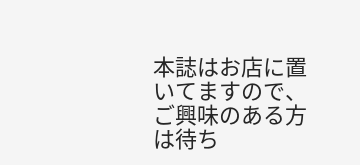本誌はお店に置いてますので、ご興味のある方は待ち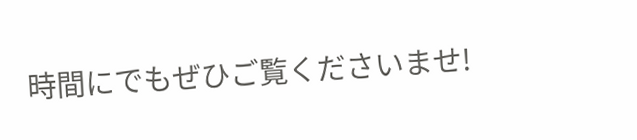時間にでもぜひご覧くださいませ!